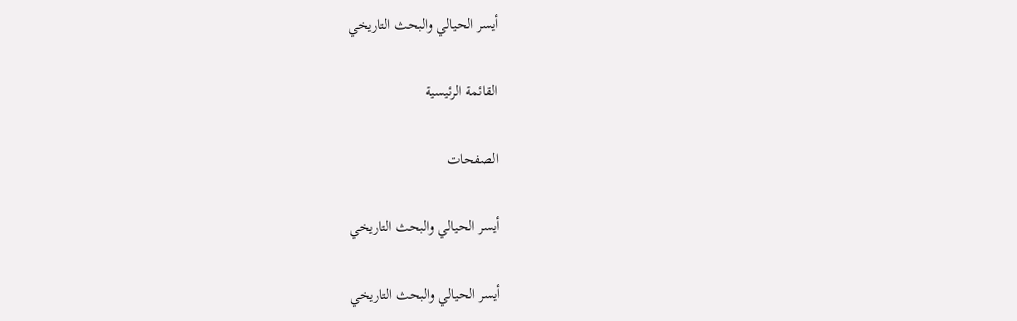أيسر الحيالي والبحث التاريخي

القائمة الرئيسية

الصفحات

أيسر الحيالي والبحث التاريخي

أيسر الحيالي والبحث التاريخي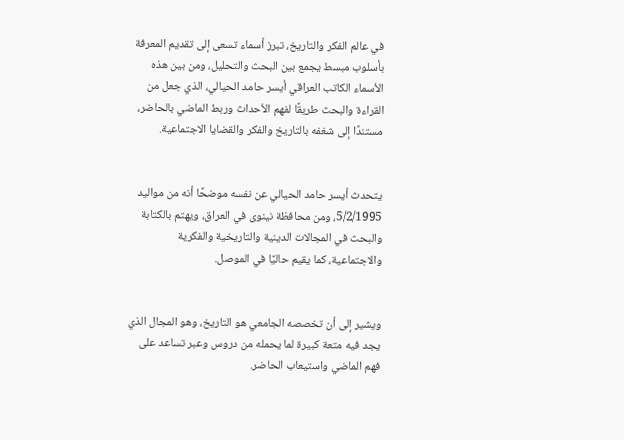في عالم الفكر والتاريخ، تبرز أسماء تسعى إلى تقديم المعرفة بأسلوب مبسط يجمع بين البحث والتحليل، ومن بين هذه الأسماء الكاتب العراقي أيسر حامد الحيالي، الذي جعل من القراءة والبحث طريقًا لفهم الأحداث وربط الماضي بالحاضر، مستندًا إلى شغفه بالتاريخ والفكر والقضايا الاجتماعية.


يتحدث أيسر حامد الحيالي عن نفسه موضحًا أنه من مواليد 5/2/1995، ومن محافظة نينوى في العراق، ويهتم بالكتابة والبحث في المجالات الدينية والتاريخية والفكرية والاجتماعية، كما يقيم حاليًا في الموصل.


ويشير إلى أن تخصصه الجامعي هو التاريخ، وهو المجال الذي يجد فيه متعة كبيرة لما يحمله من دروس وعبر تساعد على فهم الماضي واستيعاب الحاضر.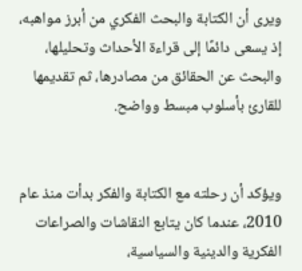ويرى أن الكتابة والبحث الفكري من أبرز مواهبه، إذ يسعى دائمًا إلى قراءة الأحداث وتحليلها، والبحث عن الحقائق من مصادرها، ثم تقديمها للقارئ بأسلوب مبسط وواضح.


ويؤكد أن رحلته مع الكتابة والفكر بدأت منذ عام 2010، عندما كان يتابع النقاشات والصراعات الفكرية والدينية والسياسية،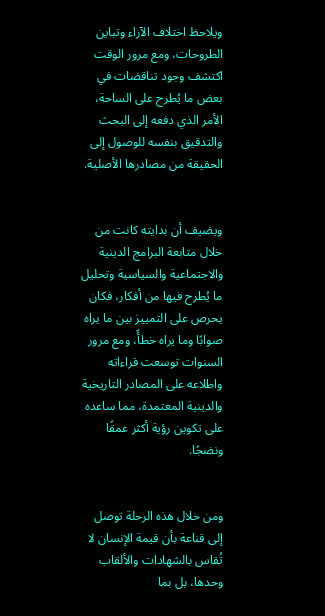ويلاحظ اختلاف الآراء وتباين الطروحات، ومع مرور الوقت اكتشف وجود تناقضات في بعض ما يُطرح على الساحة، الأمر الذي دفعه إلى البحث والتدقيق بنفسه للوصول إلى الحقيقة من مصادرها الأصلية.


ويضيف أن بدايته كانت من خلال متابعة البرامج الدينية والاجتماعية والسياسية وتحليل ما يُطرح فيها من أفكار، فكان يحرص على التمييز بين ما يراه صوابًا وما يراه خطأً، ومع مرور السنوات توسعت قراءاته واطلاعه على المصادر التاريخية والدينية المعتمدة، مما ساعده على تكوين رؤية أكثر عمقًا ونضجًا.


ومن خلال هذه الرحلة توصل إلى قناعة بأن قيمة الإنسان لا تُقاس بالشهادات والألقاب وحدها، بل بما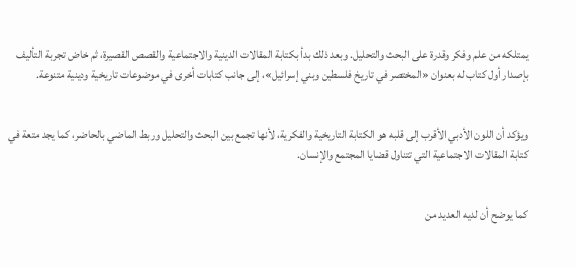يمتلكه من علم وفكر وقدرة على البحث والتحليل. وبعد ذلك بدأ بكتابة المقالات الدينية والاجتماعية والقصص القصيرة، ثم خاض تجربة التأليف بإصدار أول كتاب له بعنوان «المختصر في تاريخ فلسطين وبني إسرائيل»، إلى جانب كتابات أخرى في موضوعات تاريخية ودينية متنوعة.


ويؤكد أن اللون الأدبي الأقرب إلى قلبه هو الكتابة التاريخية والفكرية، لأنها تجمع بين البحث والتحليل وربط الماضي بالحاضر، كما يجد متعة في كتابة المقالات الاجتماعية التي تتناول قضايا المجتمع والإنسان.


كما يوضح أن لديه العديد من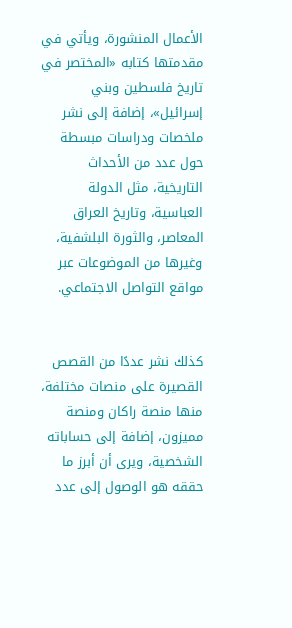الأعمال المنشورة، ويأتي في مقدمتها كتابه «المختصر في تاريخ فلسطين وبني إسرائيل»، إضافة إلى نشر ملخصات ودراسات مبسطة حول عدد من الأحداث التاريخية، مثل الدولة العباسية، وتاريخ العراق المعاصر، والثورة البلشفية، وغيرها من الموضوعات عبر مواقع التواصل الاجتماعي.


كذلك نشر عددًا من القصص القصيرة على منصات مختلفة، منها منصة راكان ومنصة مميزون، إضافة إلى حساباته الشخصية، ويرى أن أبرز ما حققه هو الوصول إلى عدد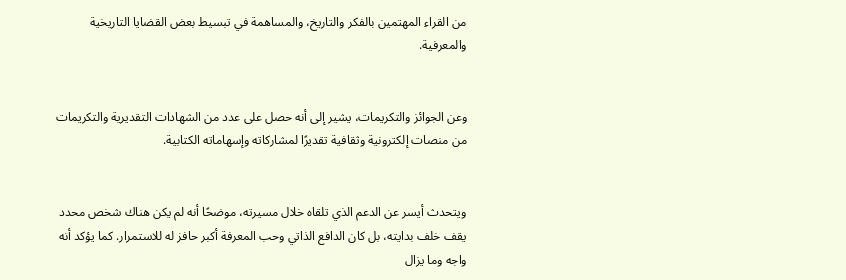من القراء المهتمين بالفكر والتاريخ، والمساهمة في تبسيط بعض القضايا التاريخية والمعرفية.


وعن الجوائز والتكريمات، يشير إلى أنه حصل على عدد من الشهادات التقديرية والتكريمات من منصات إلكترونية وثقافية تقديرًا لمشاركاته وإسهاماته الكتابية.


ويتحدث أيسر عن الدعم الذي تلقاه خلال مسيرته، موضحًا أنه لم يكن هناك شخص محدد يقف خلف بدايته، بل كان الدافع الذاتي وحب المعرفة أكبر حافز له للاستمرار. كما يؤكد أنه واجه وما يزال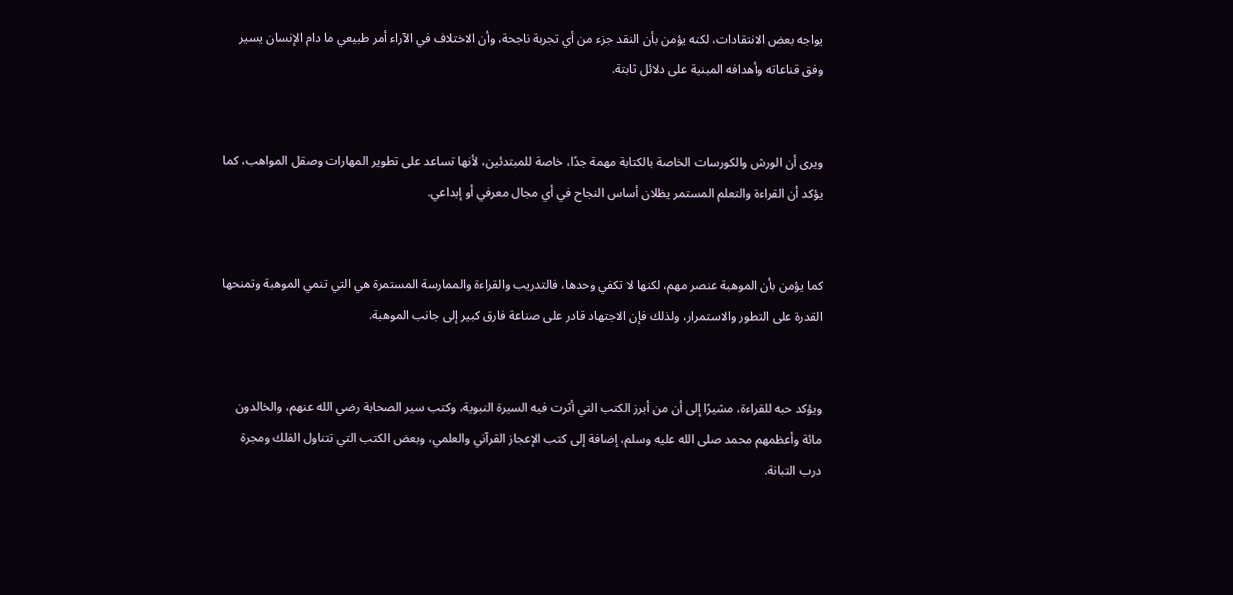يواجه بعض الانتقادات، لكنه يؤمن بأن النقد جزء من أي تجربة ناجحة، وأن الاختلاف في الآراء أمر طبيعي ما دام الإنسان يسير وفق قناعاته وأهدافه المبنية على دلائل ثابتة.


ويرى أن الورش والكورسات الخاصة بالكتابة مهمة جدًا، خاصة للمبتدئين، لأنها تساعد على تطوير المهارات وصقل المواهب، كما يؤكد أن القراءة والتعلم المستمر يظلان أساس النجاح في أي مجال معرفي أو إبداعي.


كما يؤمن بأن الموهبة عنصر مهم، لكنها لا تكفي وحدها، فالتدريب والقراءة والممارسة المستمرة هي التي تنمي الموهبة وتمنحها القدرة على التطور والاستمرار، ولذلك فإن الاجتهاد قادر على صناعة فارق كبير إلى جانب الموهبة.


ويؤكد حبه للقراءة، مشيرًا إلى أن من أبرز الكتب التي أثرت فيه السيرة النبوية، وكتب سير الصحابة رضي الله عنهم، والخالدون مائة وأعظمهم محمد صلى الله عليه وسلم، إضافة إلى كتب الإعجاز القرآني والعلمي، وبعض الكتب التي تتناول الفلك ومجرة درب التبانة.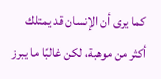كما يرى أن الإنسان قد يمتلك أكثر من موهبة، لكن غالبًا ما يبرز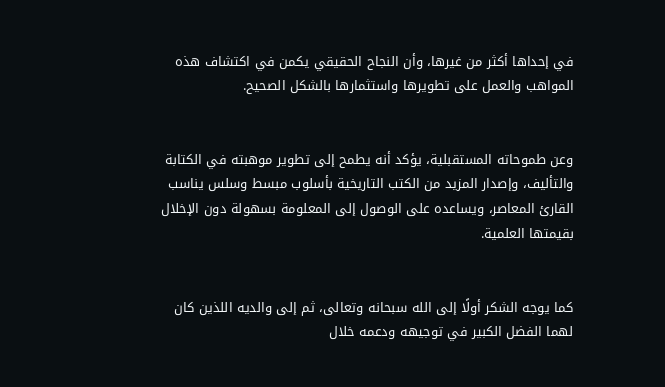في إحداها أكثر من غيرها، وأن النجاح الحقيقي يكمن في اكتشاف هذه المواهب والعمل على تطويرها واستثمارها بالشكل الصحيح.


وعن طموحاته المستقبلية، يؤكد أنه يطمح إلى تطوير موهبته في الكتابة والتأليف، وإصدار المزيد من الكتب التاريخية بأسلوب مبسط وسلس يناسب القارئ المعاصر، ويساعده على الوصول إلى المعلومة بسهولة دون الإخلال بقيمتها العلمية.


كما يوجه الشكر أولًا إلى الله سبحانه وتعالى، ثم إلى والديه اللذين كان لهما الفضل الكبير في توجيهه ودعمه خلال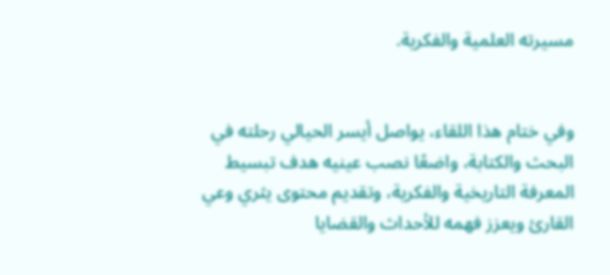مسيرته العلمية والفكرية.


وفي ختام هذا اللقاء، يواصل أيسر الحيالي رحلته في البحث والكتابة، واضعًا نصب عينيه هدف تبسيط المعرفة التاريخية والفكرية، وتقديم محتوى يثري وعي القارئ ويعزز فهمه للأحداث والقضايا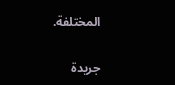المختلفة.

جريدة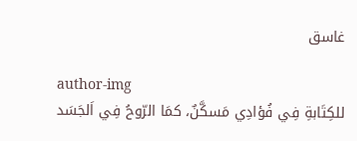غاسق

author-img
للكِتَابةِ فِي فُؤادِي مَسكَّنٌ، كمَا الرّوحُ فِي اَلجَسَد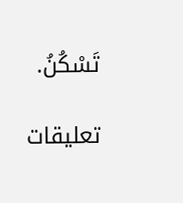تَسْكُنُ.

تعليقات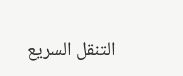التنقل السريع